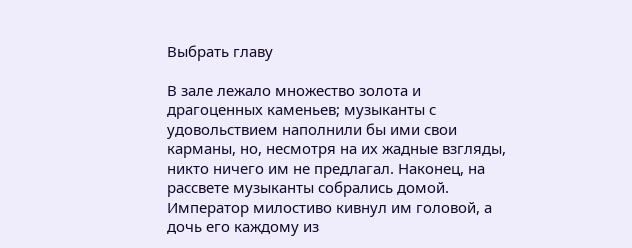Выбрать главу

В зале лежало множество золота и драгоценных каменьев; музыканты с удовольствием наполнили бы ими свои карманы, но, несмотря на их жадные взгляды, никто ничего им не предлагал. Наконец, на рассвете музыканты собрались домой. Император милостиво кивнул им головой, а дочь его каждому из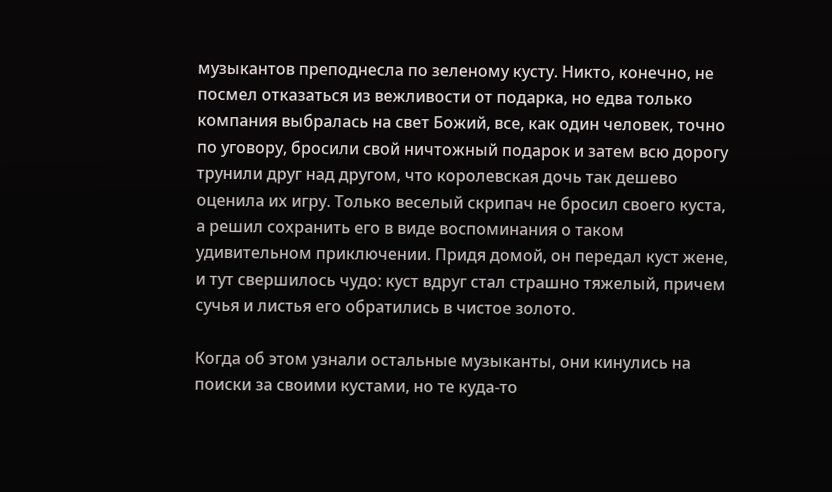музыкантов преподнесла по зеленому кусту. Никто, конечно, не посмел отказаться из вежливости от подарка, но едва только компания выбралась на свет Божий, все, как один человек, точно по уговору, бросили свой ничтожный подарок и затем всю дорогу трунили друг над другом, что королевская дочь так дешево оценила их игру. Только веселый скрипач не бросил своего куста, а решил сохранить его в виде воспоминания о таком удивительном приключении. Придя домой, он передал куст жене, и тут свершилось чудо: куст вдруг стал страшно тяжелый, причем сучья и листья его обратились в чистое золото.

Когда об этом узнали остальные музыканты, они кинулись на поиски за своими кустами, но те куда-то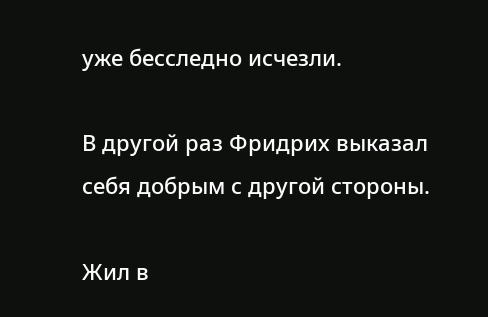уже бесследно исчезли.

В другой раз Фридрих выказал себя добрым с другой стороны.

Жил в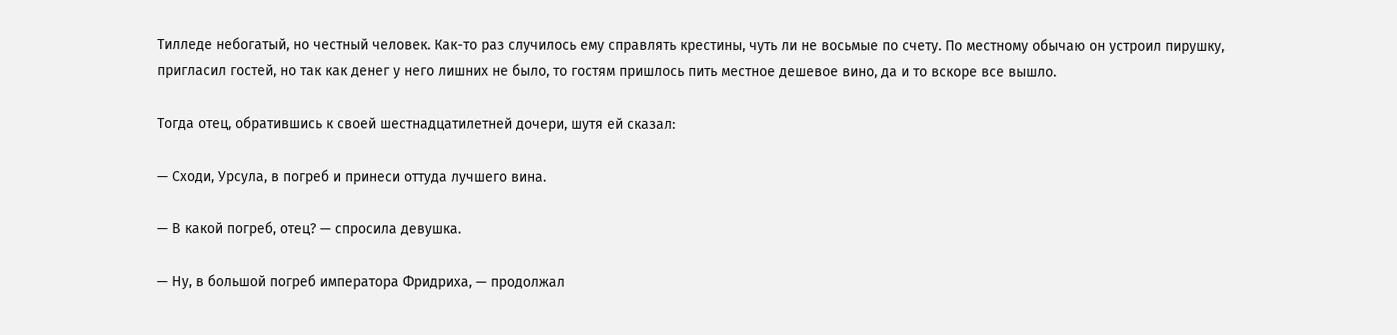Тилледе небогатый, но честный человек. Как-то раз случилось ему справлять крестины, чуть ли не восьмые по счету. По местному обычаю он устроил пирушку, пригласил гостей, но так как денег у него лишних не было, то гостям пришлось пить местное дешевое вино, да и то вскоре все вышло.

Тогда отец, обратившись к своей шестнадцатилетней дочери, шутя ей сказал:

— Сходи, Урсула, в погреб и принеси оттуда лучшего вина.

— В какой погреб, отец? — спросила девушка.

— Ну, в большой погреб императора Фридриха, — продолжал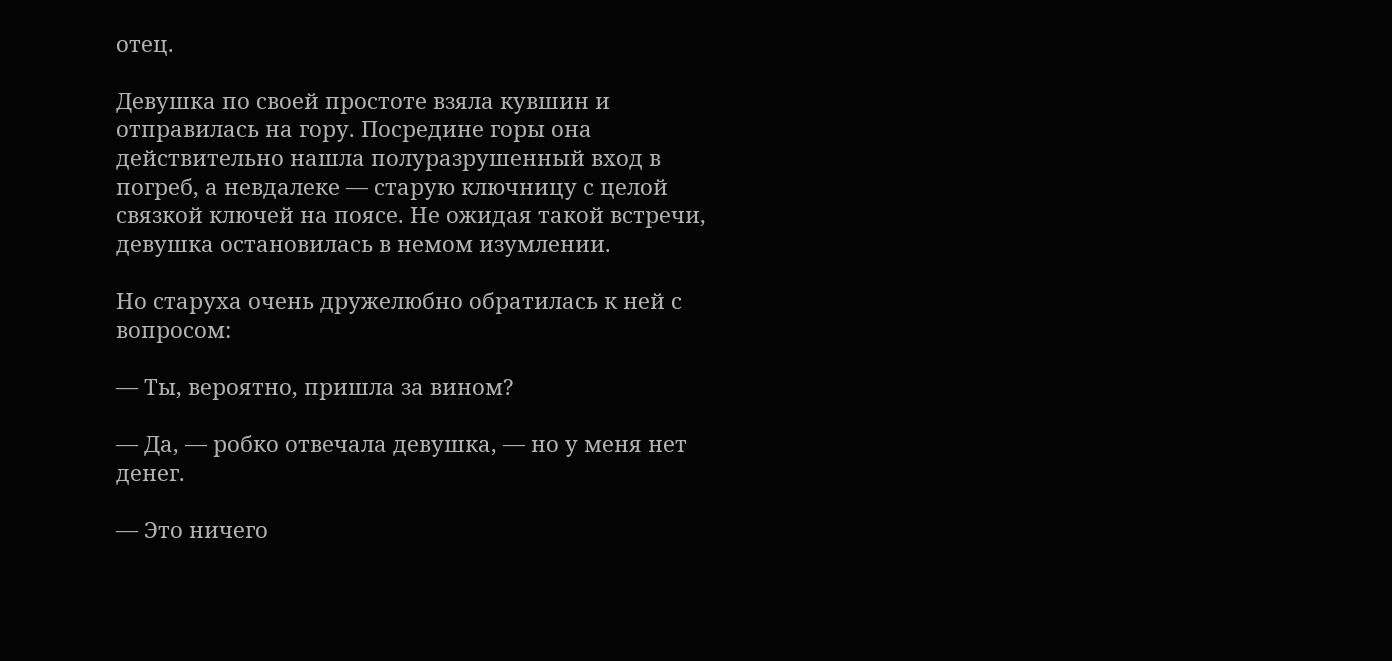отец.

Девушка по своей простоте взяла кувшин и отправилась на гору. Посредине горы она действительно нашла полуразрушенный вход в погреб, а невдалеке — старую ключницу с целой связкой ключей на поясе. Не ожидая такой встречи, девушка остановилась в немом изумлении.

Но старуха очень дружелюбно обратилась к ней с вопросом:

— Ты, вероятно, пришла за вином?

— Да, — робко отвечала девушка, — но у меня нет денег.

— Это ничего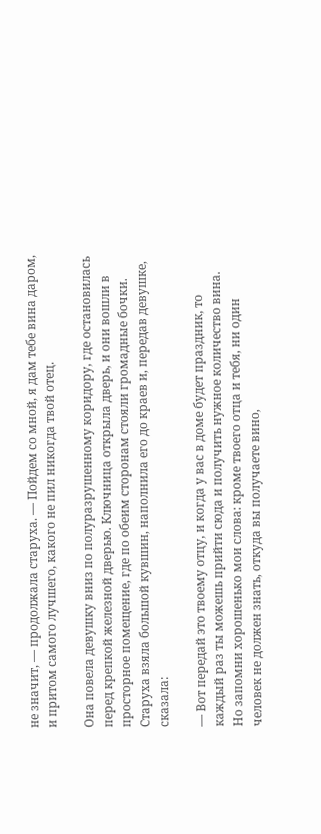не значит, — продолжала старуха. — Пойдем со мной, я дам тебе вина даром, и притом самого лучшего, какого не пил никогда твой отец.

Она повела девушку вниз по полуразрушенному коридору, где остановилась перед крепкой железной дверью. Ключница открыла дверь, и они вошли в просторное помещение, где по обеим сторонам стояли громадные бочки. Старуха взяла большой кувшин, наполнила его до краев и, передав девушке, сказала:

— Вот передай это твоему отцу, и когда у вас в доме будет праздник, то каждый раз ты можешь прийти сюда и получить нужное количество вина. Но запомни хорошенько мои слова: кроме твоего отца и тебя, ни один человек не должен знать, откуда вы получаете вино,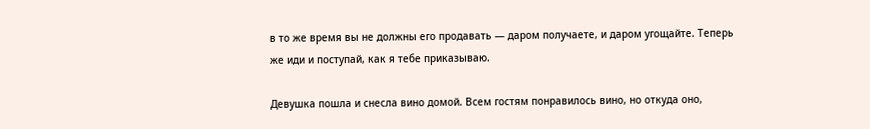в то же время вы не должны его продавать — даром получаете, и даром угощайте. Теперь же иди и поступай, как я тебе приказываю.

Девушка пошла и снесла вино домой. Всем гостям понравилось вино, но откуда оно,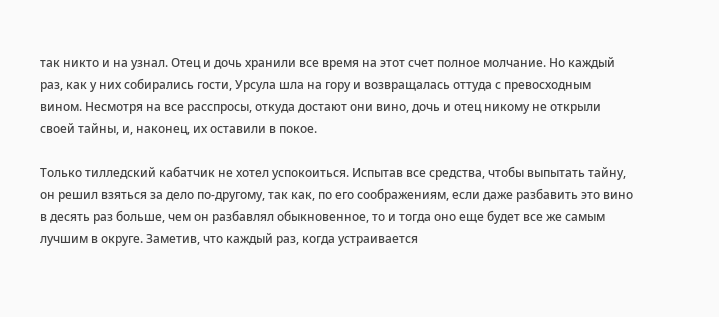так никто и на узнал. Отец и дочь хранили все время на этот счет полное молчание. Но каждый раз, как у них собирались гости, Урсула шла на гору и возвращалась оттуда с превосходным вином. Несмотря на все расспросы, откуда достают они вино, дочь и отец никому не открыли своей тайны, и, наконец, их оставили в покое.

Только тилледский кабатчик не хотел успокоиться. Испытав все средства, чтобы выпытать тайну, он решил взяться за дело по-другому, так как, по его соображениям, если даже разбавить это вино в десять раз больше, чем он разбавлял обыкновенное, то и тогда оно еще будет все же самым лучшим в округе. Заметив, что каждый раз, когда устраивается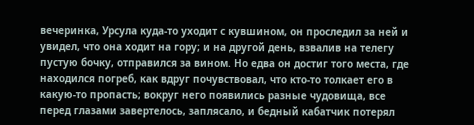вечеринка, Урсула куда-то уходит с кувшином, он проследил за ней и увидел, что она ходит на гору; и на другой день, взвалив на телегу пустую бочку, отправился за вином. Но едва он достиг того места, где находился погреб, как вдруг почувствовал, что кто-то толкает его в какую-то пропасть; вокруг него появились разные чудовища, все перед глазами завертелось, заплясало, и бедный кабатчик потерял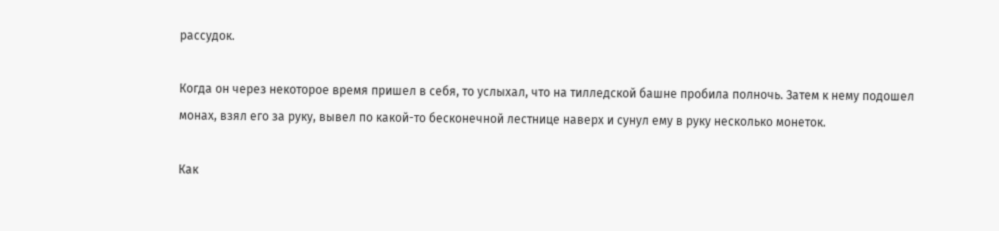рассудок.

Когда он через некоторое время пришел в себя, то услыхал, что на тилледской башне пробила полночь. Затем к нему подошел монах, взял его за руку, вывел по какой-то бесконечной лестнице наверх и сунул ему в руку несколько монеток.

Как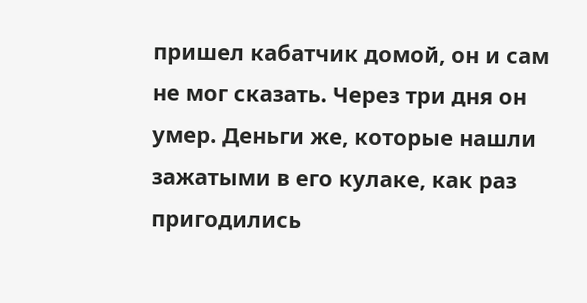пришел кабатчик домой, он и сам не мог сказать. Через три дня он умер. Деньги же, которые нашли зажатыми в его кулаке, как раз пригодились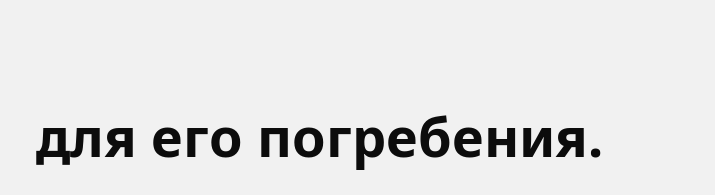для его погребения.